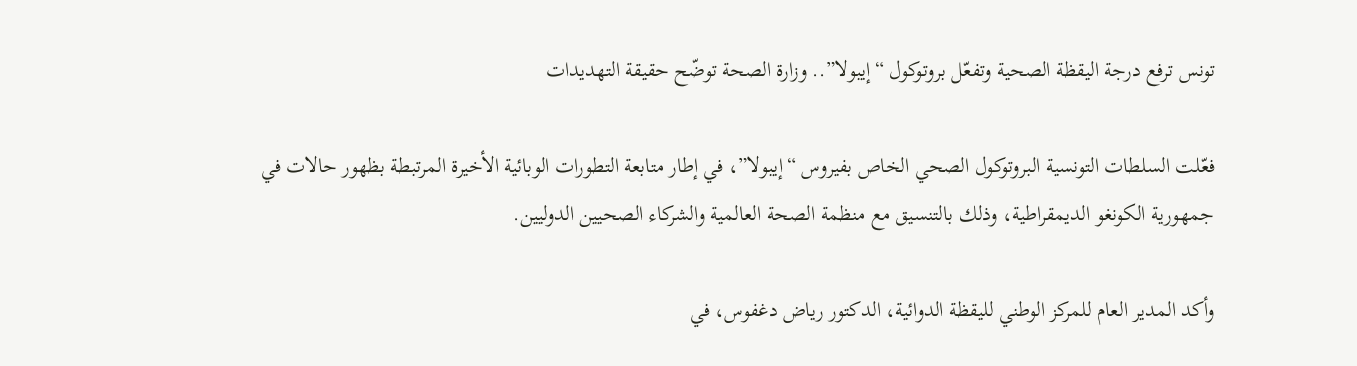تونس ترفع درجة اليقظة الصحية وتفعّل بروتوكول “إيبولا”.. وزارة الصحة توضّح حقيقة التهديدات

فعّلت السلطات التونسية البروتوكول الصحي الخاص بفيروس “إيبولا”، في إطار متابعة التطورات الوبائية الأخيرة المرتبطة بظهور حالات في جمهورية الكونغو الديمقراطية، وذلك بالتنسيق مع منظمة الصحة العالمية والشركاء الصحيين الدوليين.

وأكد المدير العام للمركز الوطني لليقظة الدوائية، الدكتور رياض دغفوس، في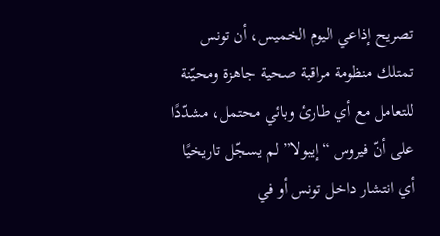تصريح إذاعي اليوم الخميس، أن تونس تمتلك منظومة مراقبة صحية جاهزة ومحيّنة للتعامل مع أي طارئ وبائي محتمل، مشدّدًا على أنّ فيروس “إيبولا” لم يسجّل تاريخيًا أي انتشار داخل تونس أو في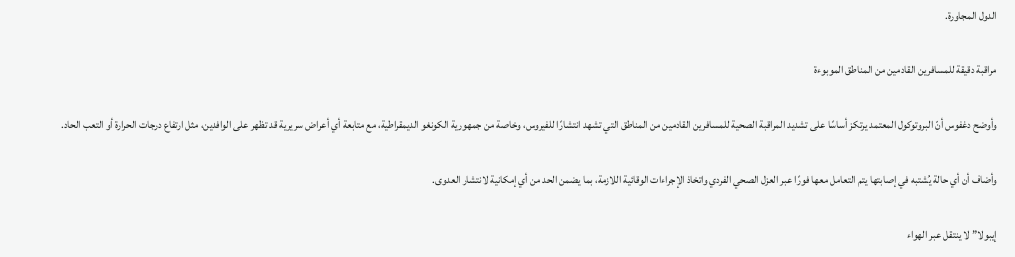الدول المجاورة.

مراقبة دقيقة للمسافرين القادمين من المناطق الموبوءة

وأوضح دغفوس أنّ البروتوكول المعتمد يرتكز أساسًا على تشديد المراقبة الصحية للمسافرين القادمين من المناطق التي تشهد انتشارًا للفيروس، وخاصة من جمهورية الكونغو الديمقراطية، مع متابعة أي أعراض سريرية قد تظهر على الوافدين، مثل ارتفاع درجات الحرارة أو التعب الحاد.

وأضاف أن أي حالة يُشتبه في إصابتها يتم التعامل معها فورًا عبر العزل الصحي الفردي واتخاذ الإجراءات الوقائية اللازمة، بما يضمن الحد من أي إمكانية لانتشار العدوى.

إيبولا” لا ينتقل عبر الهواء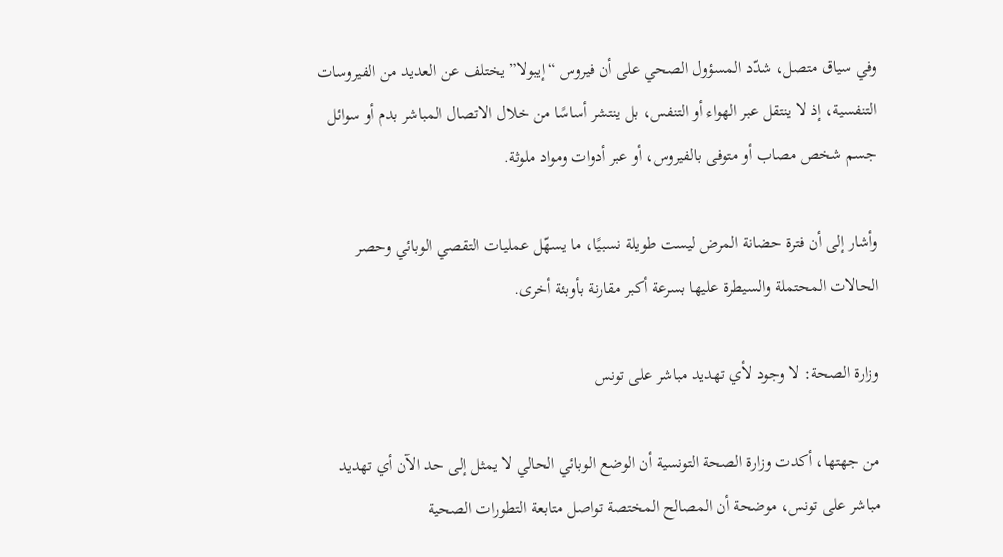وفي سياق متصل، شدّد المسؤول الصحي على أن فيروس “إيبولا” يختلف عن العديد من الفيروسات التنفسية، إذ لا ينتقل عبر الهواء أو التنفس، بل ينتشر أساسًا من خلال الاتصال المباشر بدم أو سوائل جسم شخص مصاب أو متوفى بالفيروس، أو عبر أدوات ومواد ملوثة.

وأشار إلى أن فترة حضانة المرض ليست طويلة نسبيًا، ما يسهّل عمليات التقصي الوبائي وحصر الحالات المحتملة والسيطرة عليها بسرعة أكبر مقارنة بأوبئة أخرى.

وزارة الصحة: لا وجود لأي تهديد مباشر على تونس

من جهتها، أكدت وزارة الصحة التونسية أن الوضع الوبائي الحالي لا يمثل إلى حد الآن أي تهديد مباشر على تونس، موضحة أن المصالح المختصة تواصل متابعة التطورات الصحية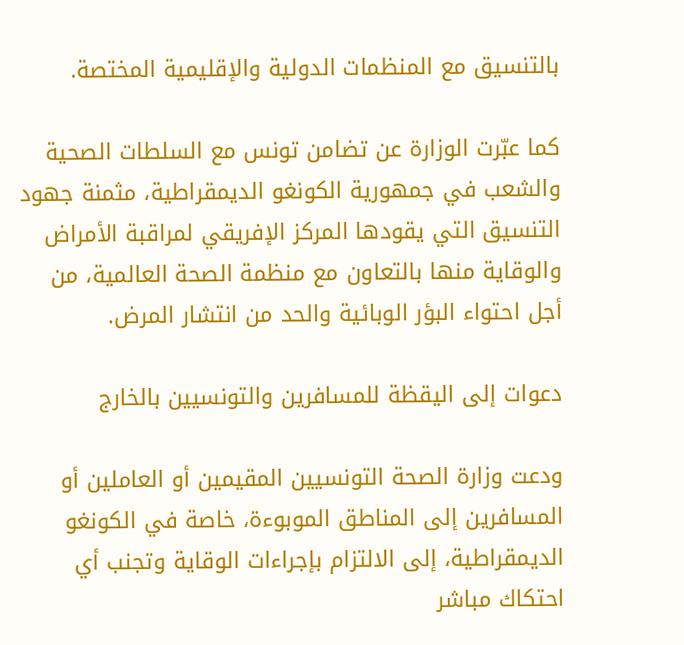بالتنسيق مع المنظمات الدولية والإقليمية المختصة.

كما عبّرت الوزارة عن تضامن تونس مع السلطات الصحية والشعب في جمهورية الكونغو الديمقراطية، مثمنة جهود التنسيق التي يقودها المركز الإفريقي لمراقبة الأمراض والوقاية منها بالتعاون مع منظمة الصحة العالمية، من أجل احتواء البؤر الوبائية والحد من انتشار المرض.

دعوات إلى اليقظة للمسافرين والتونسيين بالخارج

ودعت وزارة الصحة التونسيين المقيمين أو العاملين أو المسافرين إلى المناطق الموبوءة، خاصة في الكونغو الديمقراطية، إلى الالتزام بإجراءات الوقاية وتجنب أي احتكاك مباشر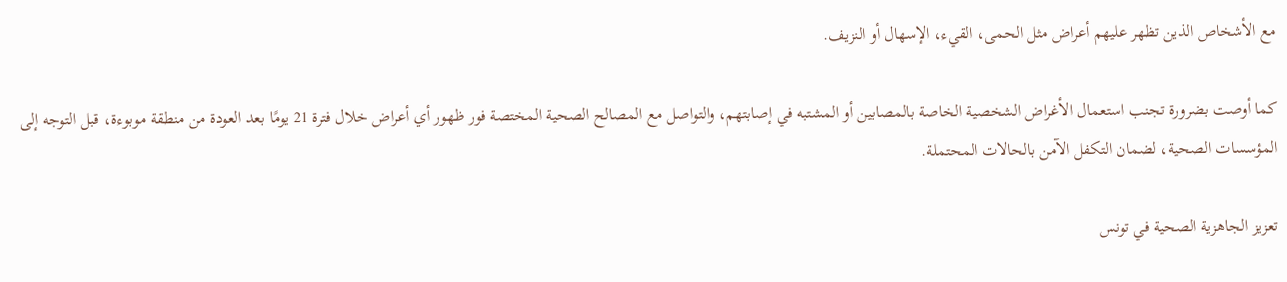مع الأشخاص الذين تظهر عليهم أعراض مثل الحمى، القيء، الإسهال أو النزيف.

كما أوصت بضرورة تجنب استعمال الأغراض الشخصية الخاصة بالمصابين أو المشتبه في إصابتهم، والتواصل مع المصالح الصحية المختصة فور ظهور أي أعراض خلال فترة 21 يومًا بعد العودة من منطقة موبوءة، قبل التوجه إلى المؤسسات الصحية، لضمان التكفل الآمن بالحالات المحتملة.

تعزيز الجاهزية الصحية في تونس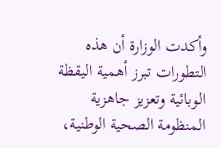وأكدت الوزارة أن هذه التطورات تبرز أهمية اليقظة الوبائية وتعزيز جاهزية المنظومة الصحية الوطنية،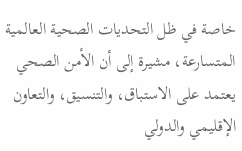خاصة في ظل التحديات الصحية العالمية المتسارعة، مشيرة إلى أن الأمن الصحي يعتمد على الاستباق، والتنسيق، والتعاون الإقليمي والدولي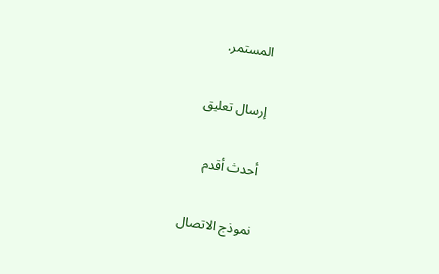المستمر.

إرسال تعليق

أحدث أقدم

نموذج الاتصال